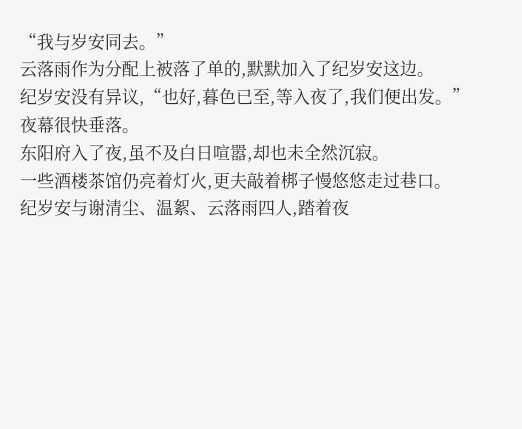“我与岁安同去。”
云落雨作为分配上被落了单的,默默加入了纪岁安这边。
纪岁安没有异议,“也好,暮色已至,等入夜了,我们便出发。”
夜幕很快垂落。
东阳府入了夜,虽不及白日喧嚣,却也未全然沉寂。
一些酒楼茶馆仍亮着灯火,更夫敲着梆子慢悠悠走过巷口。
纪岁安与谢清尘、温絮、云落雨四人,踏着夜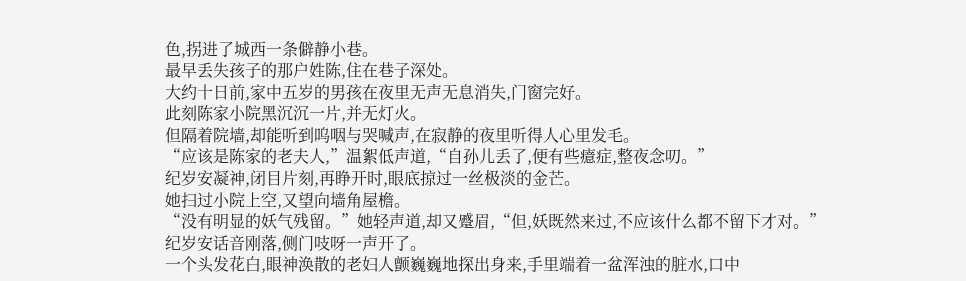色,拐进了城西一条僻静小巷。
最早丢失孩子的那户姓陈,住在巷子深处。
大约十日前,家中五岁的男孩在夜里无声无息消失,门窗完好。
此刻陈家小院黑沉沉一片,并无灯火。
但隔着院墙,却能听到呜咽与哭喊声,在寂静的夜里听得人心里发毛。
“应该是陈家的老夫人,”温絮低声道,“自孙儿丢了,便有些癔症,整夜念叨。”
纪岁安凝神,闭目片刻,再睁开时,眼底掠过一丝极淡的金芒。
她扫过小院上空,又望向墙角屋檐。
“没有明显的妖气残留。”她轻声道,却又蹙眉,“但,妖既然来过,不应该什么都不留下才对。”
纪岁安话音刚落,侧门吱呀一声开了。
一个头发花白,眼神涣散的老妇人颤巍巍地探出身来,手里端着一盆浑浊的脏水,口中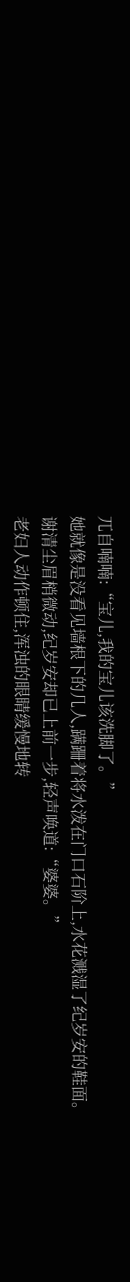兀自喃喃:“宝儿,我的宝儿该洗脚了。”
她就像是没看见墙根下的几人,蹒跚着将水泼在门口石阶上,水花溅湿了纪岁安的鞋面。
谢清尘眉梢微动,纪岁安却已上前一步,轻声唤道:“婆婆。”
老妇人动作顿住,浑浊的眼睛缓慢地转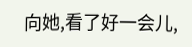向她,看了好一会儿,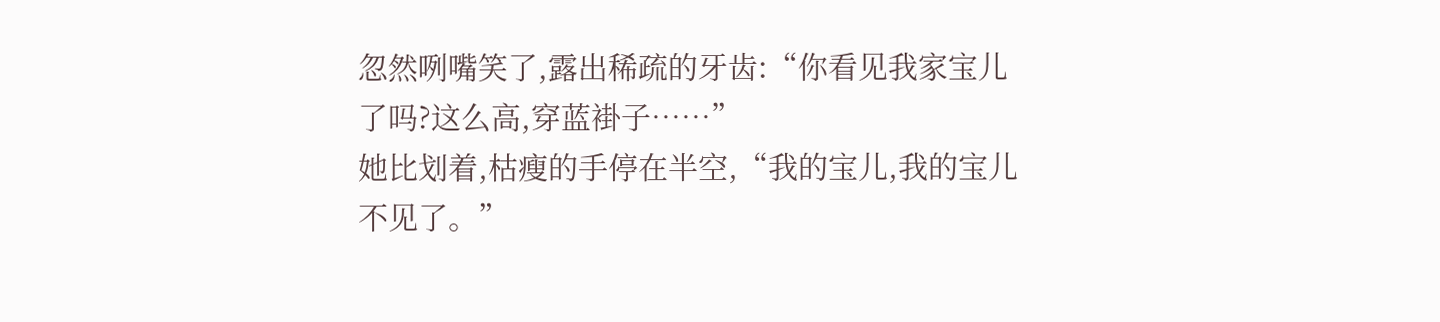忽然咧嘴笑了,露出稀疏的牙齿:“你看见我家宝儿了吗?这么高,穿蓝褂子……”
她比划着,枯瘦的手停在半空,“我的宝儿,我的宝儿不见了。”